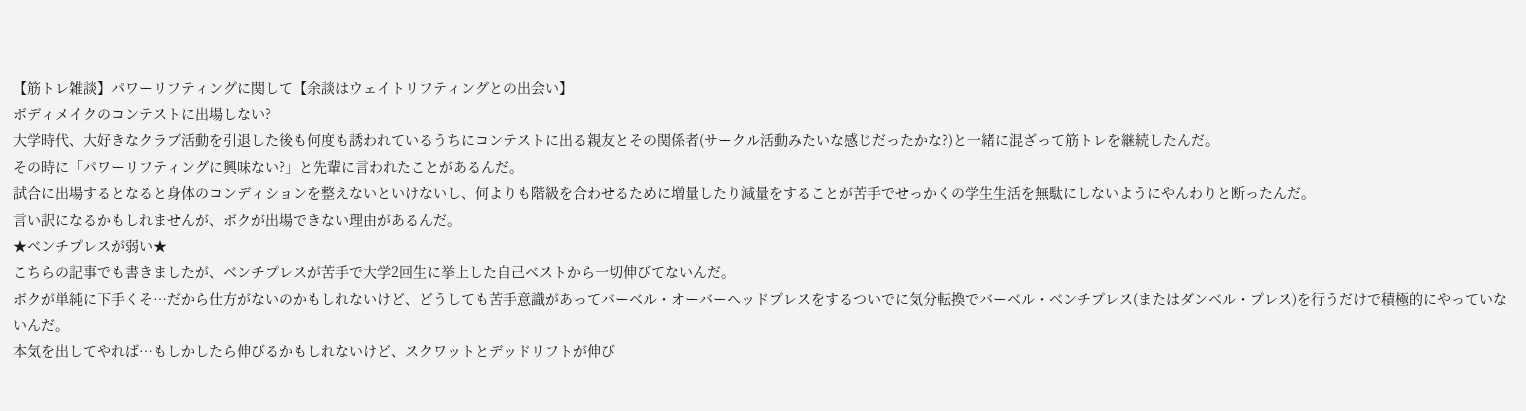【筋トレ雑談】パワーリフティングに関して【余談はウェイトリフティングとの出会い】
ボディメイクのコンテストに出場しない?
大学時代、大好きなクラブ活動を引退した後も何度も誘われているうちにコンテストに出る親友とその関係者(サークル活動みたいな感じだったかな?)と一緒に混ざって筋トレを継続したんだ。
その時に「パワーリフティングに興味ない?」と先輩に言われたことがあるんだ。
試合に出場するとなると身体のコンディションを整えないといけないし、何よりも階級を合わせるために増量したり減量をすることが苦手でせっかくの学生生活を無駄にしないようにやんわりと断ったんだ。
言い訳になるかもしれませんが、ボクが出場できない理由があるんだ。
★ベンチプレスが弱い★
こちらの記事でも書きましたが、ベンチプレスが苦手で大学2回生に挙上した自己ベストから一切伸びてないんだ。
ボクが単純に下手くそ…だから仕方がないのかもしれないけど、どうしても苦手意識があってバーベル・オーバーヘッドプレスをするついでに気分転換でバーベル・ベンチプレス(またはダンベル・プレス)を行うだけで積極的にやっていないんだ。
本気を出してやれば…もしかしたら伸びるかもしれないけど、スクワットとデッドリフトが伸び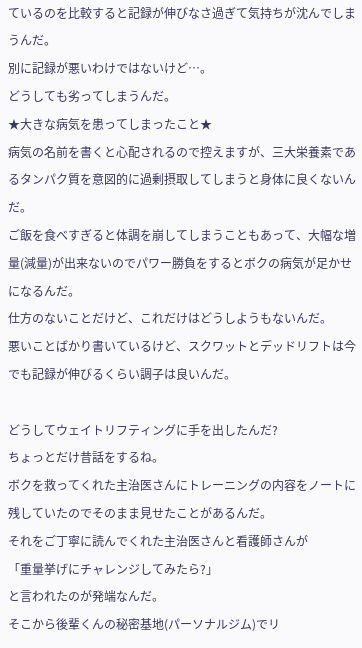ているのを比較すると記録が伸びなさ過ぎて気持ちが沈んでしまうんだ。
別に記録が悪いわけではないけど…。
どうしても劣ってしまうんだ。
★大きな病気を患ってしまったこと★
病気の名前を書くと心配されるので控えますが、三大栄養素であるタンパク質を意図的に過剰摂取してしまうと身体に良くないんだ。
ご飯を食べすぎると体調を崩してしまうこともあって、大幅な増量(減量)が出来ないのでパワー勝負をするとボクの病気が足かせになるんだ。
仕方のないことだけど、これだけはどうしようもないんだ。
悪いことばかり書いているけど、スクワットとデッドリフトは今でも記録が伸びるくらい調子は良いんだ。

どうしてウェイトリフティングに手を出したんだ?
ちょっとだけ昔話をするね。
ボクを救ってくれた主治医さんにトレーニングの内容をノートに残していたのでそのまま見せたことがあるんだ。
それをご丁寧に読んでくれた主治医さんと看護師さんが
「重量挙げにチャレンジしてみたら?」
と言われたのが発端なんだ。
そこから後輩くんの秘密基地(パーソナルジム)でリ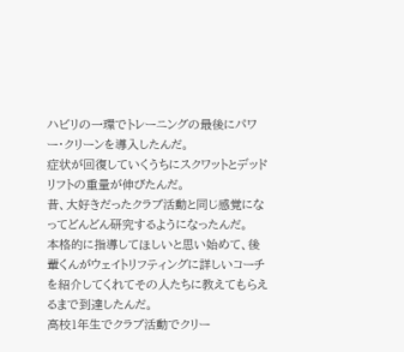ハビリの一環でトレーニングの最後にパワー・クリーンを導入したんだ。
症状が回復していくうちにスクワットとデッドリフトの重量が伸びたんだ。
昔、大好きだったクラブ活動と同じ感覚になってどんどん研究するようになったんだ。
本格的に指導してほしいと思い始めて、後輩くんがウェイトリフティングに詳しいコーチを紹介してくれてその人たちに教えてもらえるまで到達したんだ。
高校1年生でクラブ活動でクリー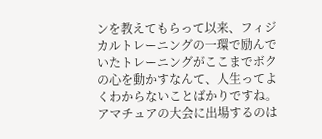ンを教えてもらって以来、フィジカルトレーニングの一環で励んでいたトレーニングがここまでボクの心を動かすなんて、人生ってよくわからないことばかりですね。
アマチュアの大会に出場するのは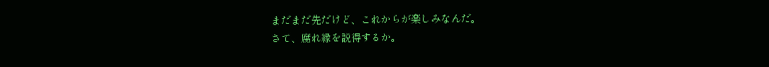まだまだ先だけど、これからが楽しみなんだ。
さて、腐れ縁を説得するか。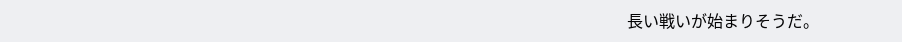長い戦いが始まりそうだ。